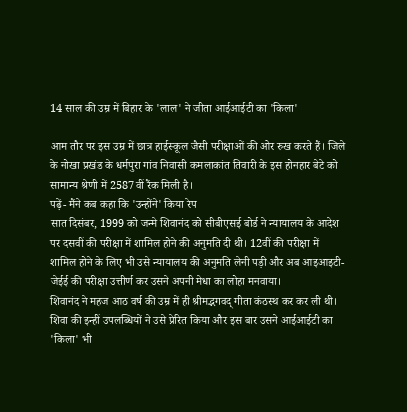14 साल की उम्र में बिहार के 'लाल' ने जीता आईआईटी का 'किला'

आम तौर पर इस उम्र में छात्र हाईस्कूल जैसी परीक्षाओं की ओर रुख करते हैं। जिले के नोखा प्रखंड के धर्मपुरा गांव निवासी कमलाकांत तिवारी के इस होनहार बेटे को सामान्य श्रेणी में 2587वीं रैंक मिली है।
पढ़ें- मैंने कब कहा कि 'उन्होंने' किया रेप
सात दिसंबर, 1999 को जन्मे शिवानंद को सीबीएसई बोर्ड ने न्यायालय के आदेश पर दसवीं की परीक्षा में शामिल होने की अनुमति दी थी। 12वीं की परीक्षा में शामिल होने के लिए भी उसे न्यायालय की अनुमति लेनी पड़ी और अब आइआइटी-जेईई की परीक्षा उत्तीर्ण कर उसने अपनी मेधा का लोहा मनवाया।
शिवानंद ने महज आठ वर्ष की उम्र में ही श्रीमद्भगवद् गीता कंठस्थ कर कर ली थी। शिवा की इन्हीं उपलब्धियों ने उसे प्रेरित किया और इस बार उसने आईआईटी का 'किला' भी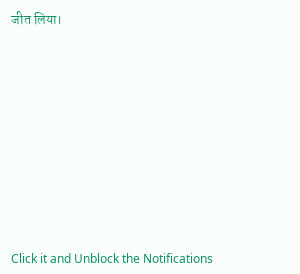जीत लिया।












Click it and Unblock the Notifications